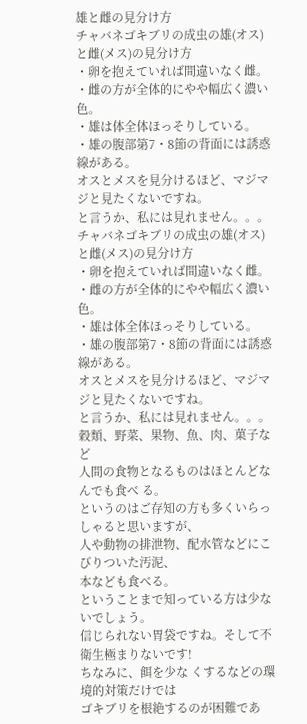雄と雌の見分け方
チャバネゴキブリの成虫の雄(オス)と雌(メス)の見分け方
・卵を抱えていれば間違いなく雌。
・雌の方が全体的にやや幅広く濃い色。
・雄は体全体ほっそりしている。
・雄の腹部第7・8節の背面には誘惑線がある。
オスとメスを見分けるほど、マジマジと見たくないですね。
と言うか、私には見れません。。。
チャバネゴキブリの成虫の雄(オス)と雌(メス)の見分け方
・卵を抱えていれば間違いなく雌。
・雌の方が全体的にやや幅広く濃い色。
・雄は体全体ほっそりしている。
・雄の腹部第7・8節の背面には誘惑線がある。
オスとメスを見分けるほど、マジマジと見たくないですね。
と言うか、私には見れません。。。
穀類、野菜、果物、魚、肉、菓子など
人間の食物となるものはほとんどなんでも食べ る。
というのはご存知の方も多くいらっしゃると思いますが、
人や動物の排泄物、配水管などにこびりついた汚泥、
本なども食べる。
ということまで知っている方は少ないでしょう。
信じられない胃袋ですね。そして不衛生極まりないです!
ちなみに、餌を少な くするなどの環境的対策だけでは
ゴキブリを根絶するのが困難であ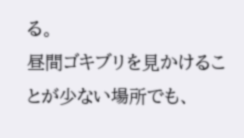る。
昼間ゴキブリを見かけることが少ない場所でも、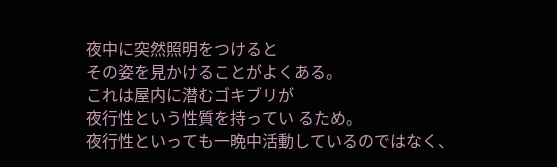夜中に突然照明をつけると
その姿を見かけることがよくある。
これは屋内に潜むゴキブリが
夜行性という性質を持ってい るため。
夜行性といっても一晩中活動しているのではなく、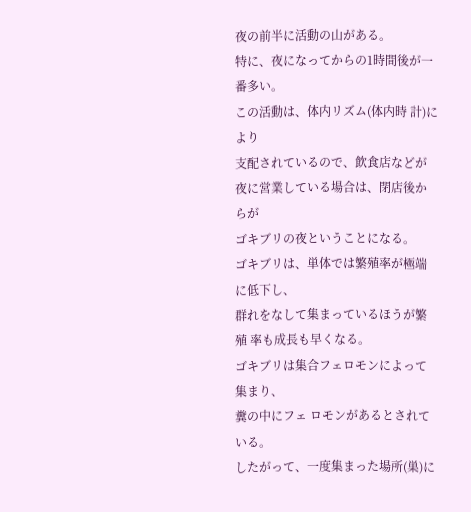夜の前半に活動の山がある。
特に、夜になってからの1時間後が一番多い。
この活動は、体内リズム(体内時 計)により
支配されているので、飲食店などが
夜に営業している場合は、閉店後からが
ゴキブリの夜ということになる。
ゴキブリは、単体では繁殖率が極端に低下し、
群れをなして集まっているほうが繁殖 率も成長も早くなる。
ゴキブリは集合フェロモンによって集まり、
糞の中にフェ ロモンがあるとされている。
したがって、一度集まった場所(巣)に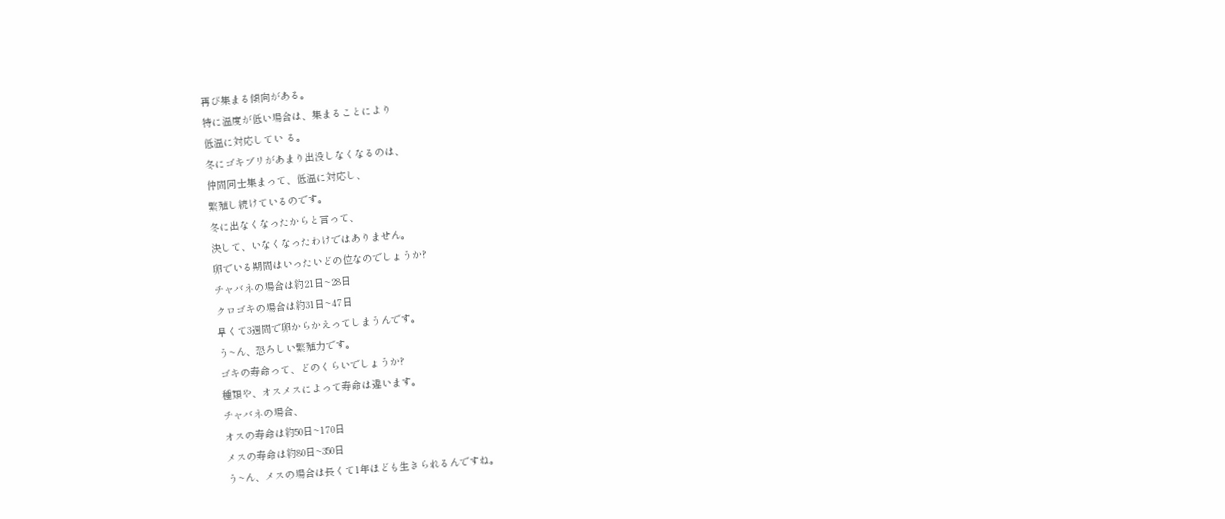再び集まる傾向がある。
特に温度が低い場合は、集まることにより
低温に対応してい る。
冬にゴキブリがあまり出没しなくなるのは、
仲間同士集まって、低温に対応し、
繁殖し続けているのです。
冬に出なくなったからと言って、
決して、いなくなったわけではありません。
卵でいる期間はいったいどの位なのでしょうか?
チャバネの場合は約21日~28日
クロゴキの場合は約31日~47日
早くて3週間で卵からかえってしまうんです。
う~ん、恐ろしい繁殖力です。
ゴキの寿命って、どのくらいでしょうか?
種類や、オスメスによって寿命は違います。
チャバネの場合、
オスの寿命は約50日~170日
メスの寿命は約80日~350日
う~ん、メスの場合は長くて1年ほども生きられるんですね。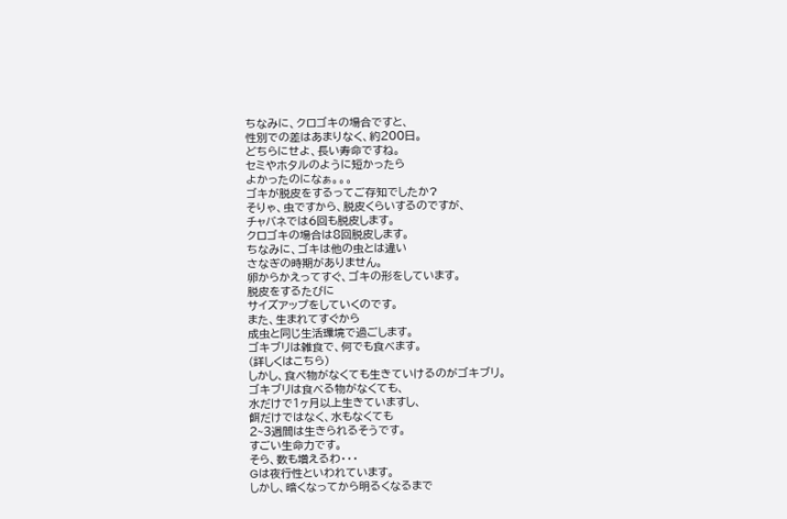ちなみに、クロゴキの場合ですと、
性別での差はあまりなく、約200日。
どちらにせよ、長い寿命ですね。
セミやホタルのように短かったら
よかったのになぁ。。。
ゴキが脱皮をするってご存知でしたか?
そりゃ、虫ですから、脱皮くらいするのですが、
チャバネでは6回も脱皮します。
クロゴキの場合は8回脱皮します。
ちなみに、ゴキは他の虫とは違い
さなぎの時期がありません。
卵からかえってすぐ、ゴキの形をしています。
脱皮をするたびに
サイズアップをしていくのです。
また、生まれてすぐから
成虫と同じ生活環境で過ごします。
ゴキブリは雑食で、何でも食べます。
(詳しくはこちら)
しかし、食べ物がなくても生きていけるのがゴキブリ。
ゴキブリは食べる物がなくても、
水だけで1ヶ月以上生きていますし、
餌だけではなく、水もなくても
2~3週間は生きられるそうです。
すごい生命力です。
そら、数も増えるわ・・・
Gは夜行性といわれています。
しかし、暗くなってから明るくなるまで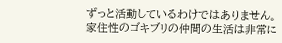ずっと活動しているわけではありません。
家住性のゴキブリの仲間の生活は非常に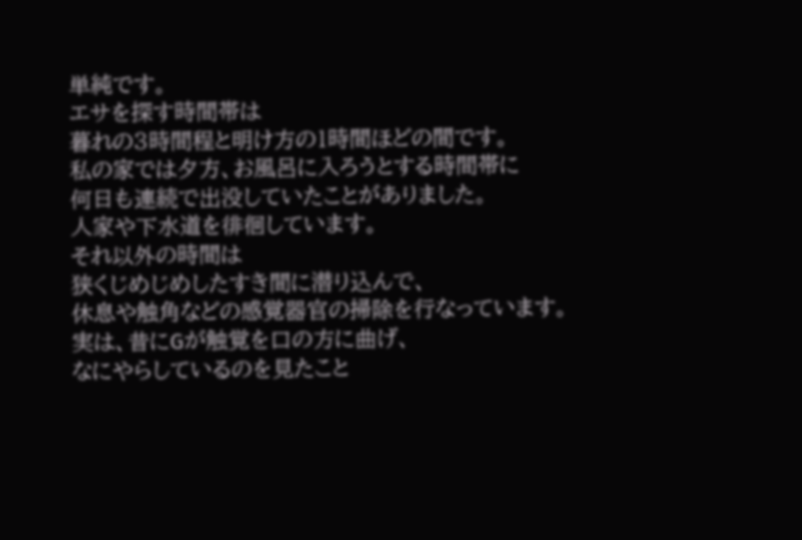単純です。
エサを探す時間帯は
暮れの3時間程と明け方の1時間ほどの間です。
私の家では夕方、お風呂に入ろうとする時間帯に
何日も連続で出没していたことがありました。
人家や下水道を徘徊しています。
それ以外の時間は
狭くじめじめしたすき間に潜り込んで、
休息や触角などの感覚器官の掃除を行なっています。
実は、昔にGが触覚を口の方に曲げ、
なにやらしているのを見たこと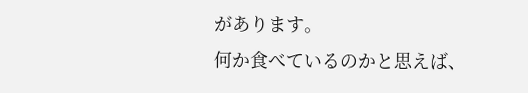があります。
何か食べているのかと思えば、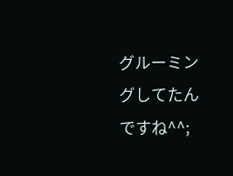グルーミングしてたんですね^^;